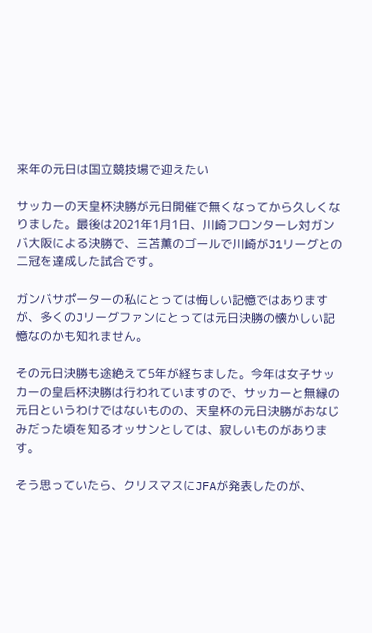来年の元日は国立競技場で迎えたい

サッカーの天皇杯決勝が元日開催で無くなってから久しくなりました。最後は2021年1月1日、川崎フロンターレ対ガンバ大阪による決勝で、三苫薫のゴールで川崎がJ1リーグとの二冠を達成した試合です。

ガンバサポーターの私にとっては悔しい記憶ではありますが、多くのJリーグファンにとっては元日決勝の懐かしい記憶なのかも知れません。

その元日決勝も途絶えて5年が経ちました。今年は女子サッカーの皇后杯決勝は行われていますので、サッカーと無縁の元日というわけではないものの、天皇杯の元日決勝がおなじみだった頃を知るオッサンとしては、寂しいものがあります。

そう思っていたら、クリスマスにJFAが発表したのが、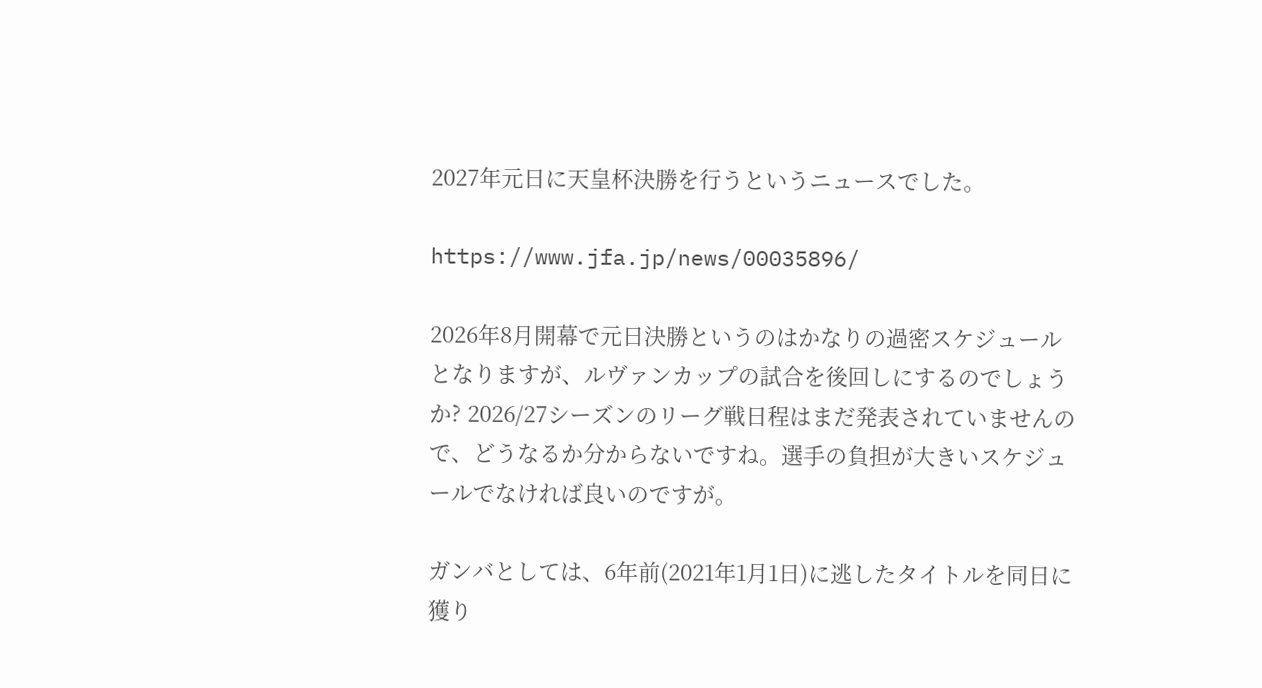2027年元日に天皇杯決勝を行うというニュースでした。

https://www.jfa.jp/news/00035896/

2026年8月開幕で元日決勝というのはかなりの過密スケジュールとなりますが、ルヴァンカップの試合を後回しにするのでしょうか? 2026/27シーズンのリーグ戦日程はまだ発表されていませんので、どうなるか分からないですね。選手の負担が大きいスケジュールでなければ良いのですが。

ガンバとしては、6年前(2021年1月1日)に逃したタイトルを同日に獲り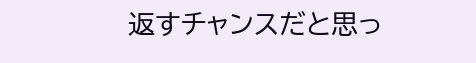返すチャンスだと思っ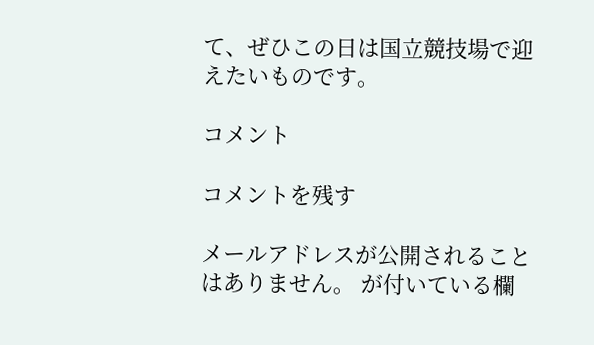て、ぜひこの日は国立競技場で迎えたいものです。

コメント

コメントを残す

メールアドレスが公開されることはありません。 が付いている欄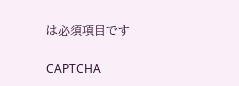は必須項目です

CAPTCHA